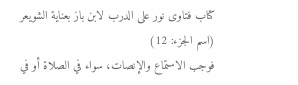كتاب فتاوى نور على الدرب لابن باز بعناية الشويعر (اسم الجزء: 12)
فوجب الاستماع والإنصات، سواء في الصلاة أو في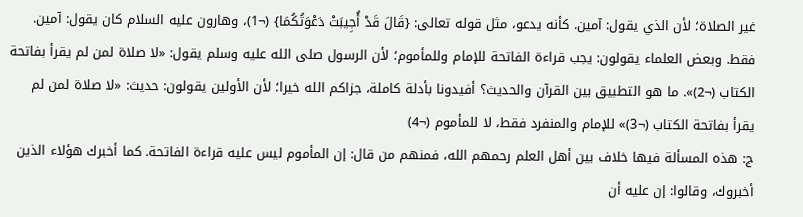غير الصلاة؛ لأن الذي يقول: آمين. كأنه يدعو، مثل قوله تعالى: {قَالَ قَدْ أُجِيبَتْ دَعْوَتُكُمَا} (¬1)، وهارون عليه السلام كان يقول: آمين. فقط. وبعض العلماء يقولون: يجب قراءة الفاتحة للإمام وللمأموم؛ لأن الرسول صلى الله عليه وسلم يقول: «لا صلاة لمن لم يقرأ بفاتحة الكتاب (¬2)». ما هو التطبيق بين القرآن والحديث؟ أفيدونا بأدلة كاملة، جزاكم الله خيرا؛ لأن الأولين يقولون: حديث: «لا صلاة لمن لم يقرأ بفاتحة الكتاب (¬3)» للإمام والمنفرد فقط، لا للمأموم (¬4)
ج: هذه المسألة فيها خلاف بين أهل العلم رحمهم الله، فمنهم من قال: إن المأموم ليس عليه قراءة الفاتحة. كما أخبرك هؤلاء الذين أخبروك، وقالوا: إن عليه أن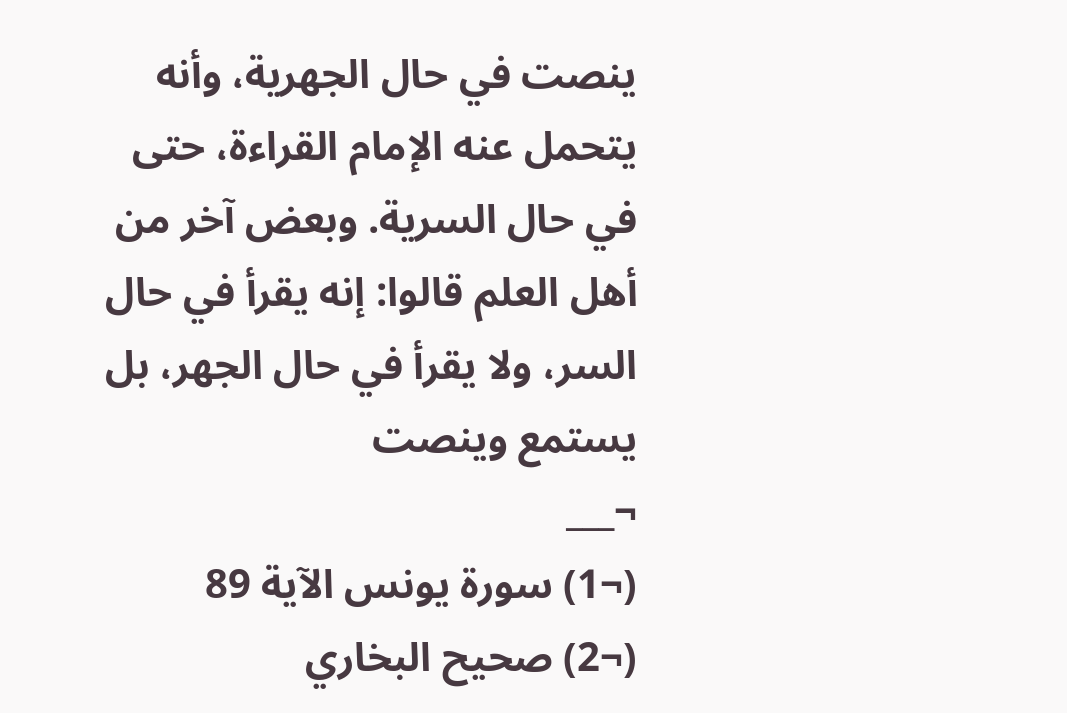ينصت في حال الجهرية، وأنه يتحمل عنه الإمام القراءة، حتى في حال السرية. وبعض آخر من أهل العلم قالوا: إنه يقرأ في حال السر، ولا يقرأ في حال الجهر، بل يستمع وينصت
¬___
(¬1) سورة يونس الآية 89
(¬2) صحيح البخاري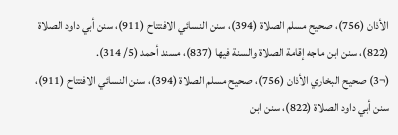الأذان (756)، صحيح مسلم الصلاة (394)، سنن النسائي الافتتاح (911)، سنن أبي داود الصلاة (822)، سنن ابن ماجه إقامة الصلاة والسنة فيها (837)، مسند أحمد (5/ 314).
(¬3) صحيح البخاري الأذان (756)، صحيح مسلم الصلاة (394)، سنن النسائي الافتتاح (911)، سنن أبي داود الصلاة (822)، سنن ابن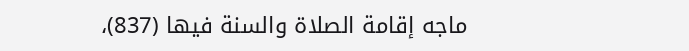ماجه إقامة الصلاة والسنة فيها (837)،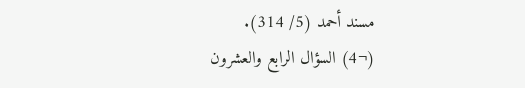مسند أحمد (5/ 314).
(¬4) السؤال الرابع والعشرون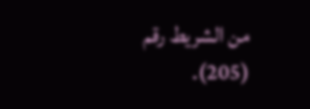من الشريط رقم (205).